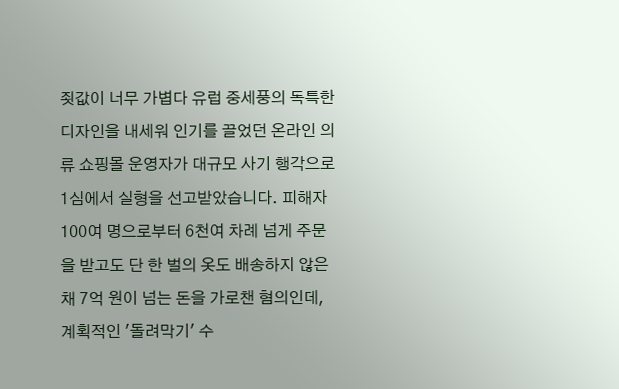죗값이 너무 가볍다 유럽 중세풍의 독특한 디자인을 내세워 인기를 끌었던 온라인 의류 쇼핑몰 운영자가 대규모 사기 행각으로 1심에서 실형을 선고받았습니다. 피해자 100여 명으로부터 6천여 차례 넘게 주문을 받고도 단 한 벌의 옷도 배송하지 않은 채 7억 원이 넘는 돈을 가로챈 혐의인데, 계획적인 '돌려막기' 수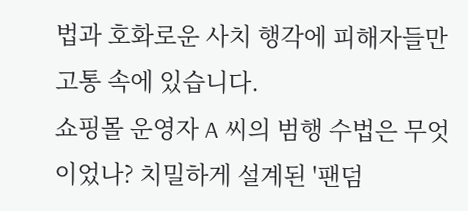법과 호화로운 사치 행각에 피해자들만 고통 속에 있습니다.
쇼핑몰 운영자 A 씨의 범행 수법은 무엇이었나? 치밀하게 설계된 '팬덤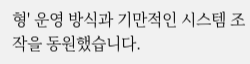형' 운영 방식과 기만적인 시스템 조작을 동원했습니다.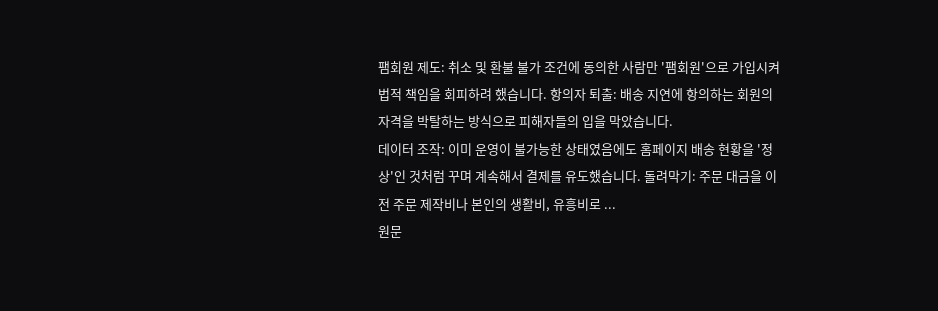팸회원 제도: 취소 및 환불 불가 조건에 동의한 사람만 '팸회원'으로 가입시켜 법적 책임을 회피하려 했습니다. 항의자 퇴출: 배송 지연에 항의하는 회원의 자격을 박탈하는 방식으로 피해자들의 입을 막았습니다.
데이터 조작: 이미 운영이 불가능한 상태였음에도 홈페이지 배송 현황을 '정상'인 것처럼 꾸며 계속해서 결제를 유도했습니다. 돌려막기: 주문 대금을 이전 주문 제작비나 본인의 생활비, 유흥비로 ...
원문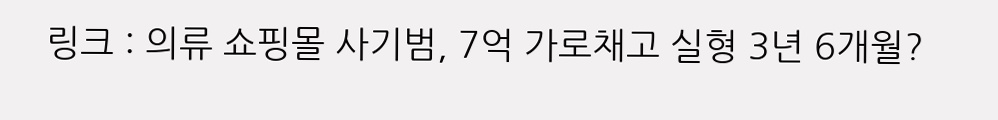링크 : 의류 쇼핑몰 사기범, 7억 가로채고 실형 3년 6개월?